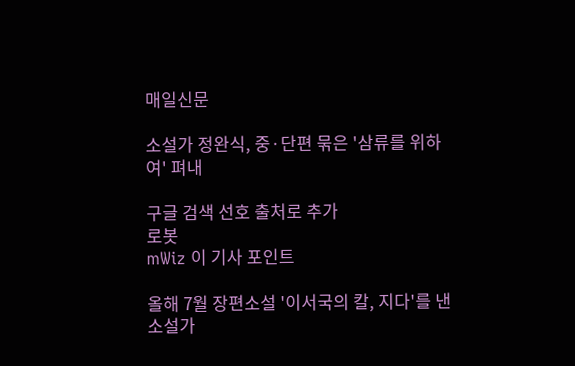매일신문

소설가 정완식, 중·단편 묶은 '삼류를 위하여' 펴내

구글 검색 선호 출처로 추가
로봇
mWiz 이 기사 포인트

올해 7월 장편소설 '이서국의 칼, 지다'를 낸 소설가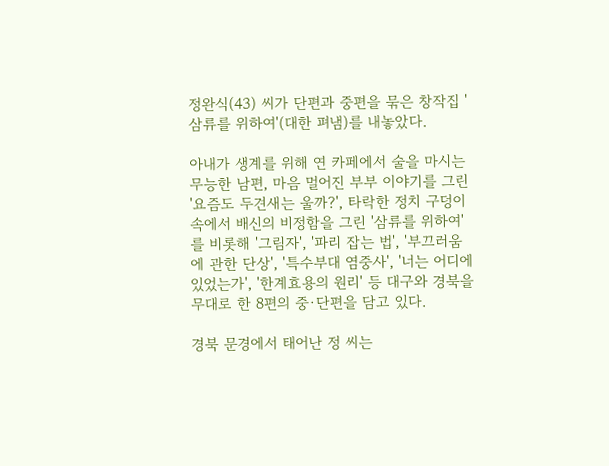정완식(43) 씨가 단편과 중편을 묶은 창작집 '삼류를 위하여'(대한 펴냄)를 내놓았다.

아내가 생계를 위해 연 카페에서 술을 마시는 무능한 남편, 마음 멀어진 부부 이야기를 그린 '요즘도 두견새는 울까?', 타락한 정치 구덩이 속에서 배신의 비정함을 그린 '삼류를 위하여'를 비롯해 '그림자', '파리 잡는 법', '부끄러움에 관한 단상', '특수부대 염중사', '너는 어디에 있었는가', '한계효용의 원리' 등 대구와 경북을 무대로 한 8편의 중·단편을 담고 있다.

경북 문경에서 태어난 정 씨는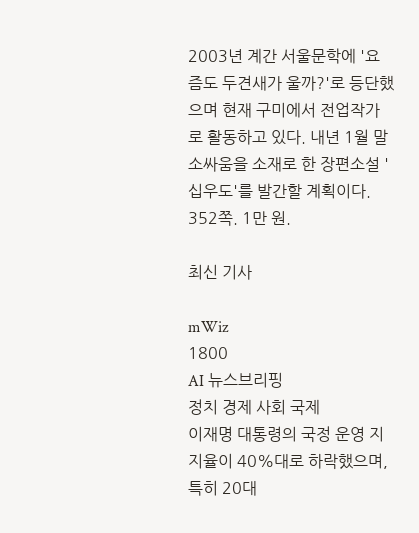2003년 계간 서울문학에 '요즘도 두견새가 울까?'로 등단했으며 현재 구미에서 전업작가로 활동하고 있다. 내년 1월 말 소싸움을 소재로 한 장편소설 '십우도'를 발간할 계획이다. 352쪽. 1만 원.

최신 기사

mWiz
1800
AI 뉴스브리핑
정치 경제 사회 국제
이재명 대통령의 국정 운영 지지율이 40%대로 하락했으며, 특히 20대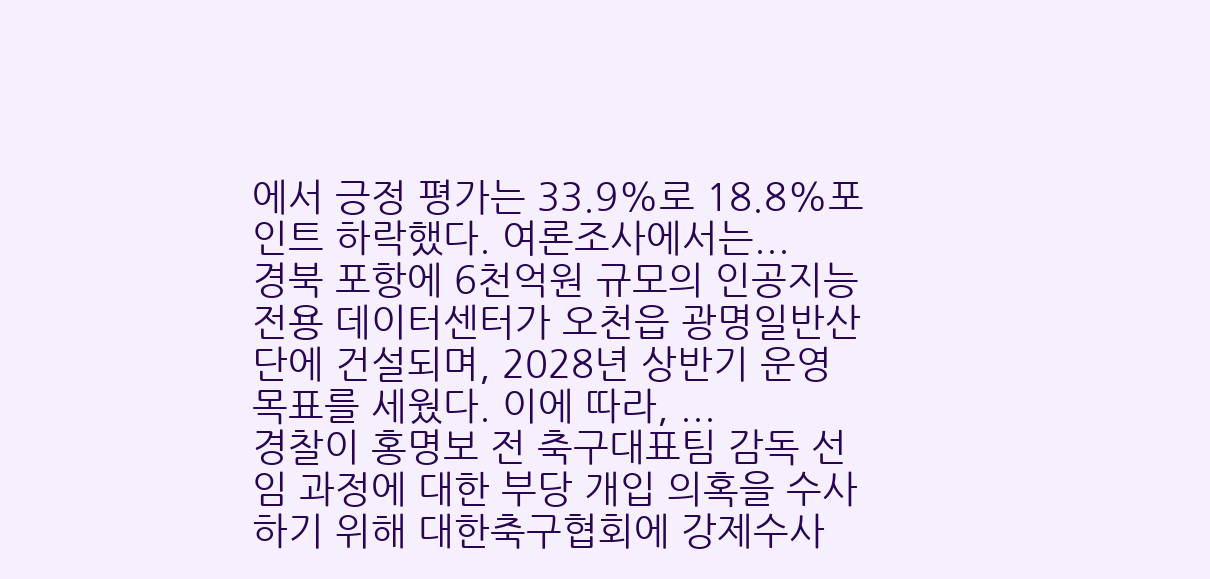에서 긍정 평가는 33.9%로 18.8%포인트 하락했다. 여론조사에서는...
경북 포항에 6천억원 규모의 인공지능 전용 데이터센터가 오천읍 광명일반산단에 건설되며, 2028년 상반기 운영 목표를 세웠다. 이에 따라, ...
경찰이 홍명보 전 축구대표팀 감독 선임 과정에 대한 부당 개입 의혹을 수사하기 위해 대한축구협회에 강제수사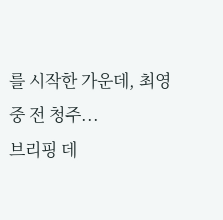를 시작한 가운데, 최영중 전 청주...
브리핑 데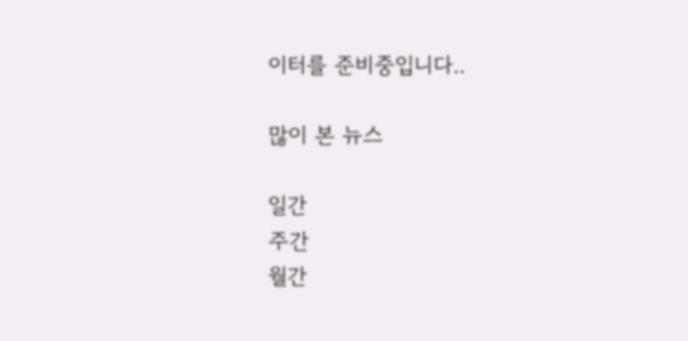이터를 준비중입니다..

많이 본 뉴스

일간
주간
월간